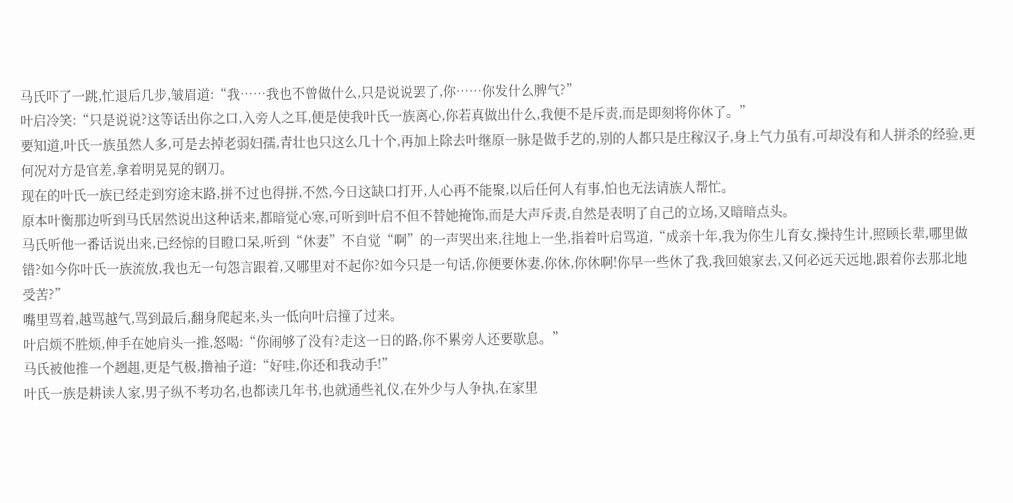马氏吓了一跳,忙退后几步,皱眉道:“我……我也不曾做什么,只是说说罢了,你……你发什么脾气?”
叶启冷笑:“只是说说?这等话出你之口,入旁人之耳,便是使我叶氏一族离心,你若真做出什么,我便不是斥责,而是即刻将你休了。”
要知道,叶氏一族虽然人多,可是去掉老弱妇孺,青壮也只这么几十个,再加上除去叶继原一脉是做手艺的,别的人都只是庄稼汉子,身上气力虽有,可却没有和人拼杀的经验,更何况对方是官差,拿着明晃晃的钢刀。
现在的叶氏一族已经走到穷途末路,拼不过也得拼,不然,今日这缺口打开,人心再不能聚,以后任何人有事,怕也无法请族人帮忙。
原本叶衡那边听到马氏居然说出这种话来,都暗觉心寒,可听到叶启不但不替她掩饰,而是大声斥责,自然是表明了自己的立场,又暗暗点头。
马氏听他一番话说出来,已经惊的目瞪口呆,听到“休妻”不自觉“啊”的一声哭出来,往地上一坐,指着叶启骂道,“成亲十年,我为你生儿育女,操持生计,照顾长辈,哪里做错?如今你叶氏一族流放,我也无一句怨言跟着,又哪里对不起你?如今只是一句话,你便要休妻,你休,你休啊!你早一些休了我,我回娘家去,又何必远天远地,跟着你去那北地受苦?”
嘴里骂着,越骂越气,骂到最后,翻身爬起来,头一低向叶启撞了过来。
叶启烦不胜烦,伸手在她肩头一推,怒喝:“你闹够了没有?走这一日的路,你不累旁人还要歇息。”
马氏被他推一个趔趄,更是气极,撸袖子道:“好哇,你还和我动手!”
叶氏一族是耕读人家,男子纵不考功名,也都读几年书,也就通些礼仪,在外少与人争执,在家里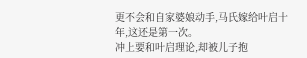更不会和自家婆娘动手,马氏嫁给叶启十年,这还是第一次。
冲上要和叶启理论,却被儿子抱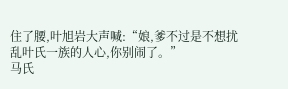住了腰,叶旭岩大声喊:“娘,爹不过是不想扰乱叶氏一族的人心,你别闹了。”
马氏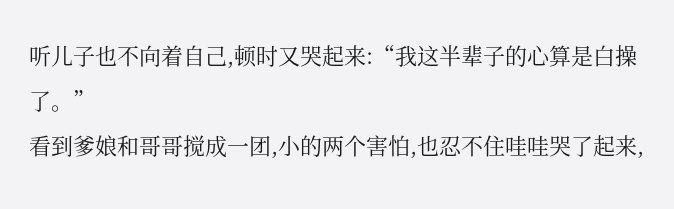听儿子也不向着自己,顿时又哭起来:“我这半辈子的心算是白操了。”
看到爹娘和哥哥搅成一团,小的两个害怕,也忍不住哇哇哭了起来,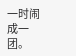一时闹成一团。